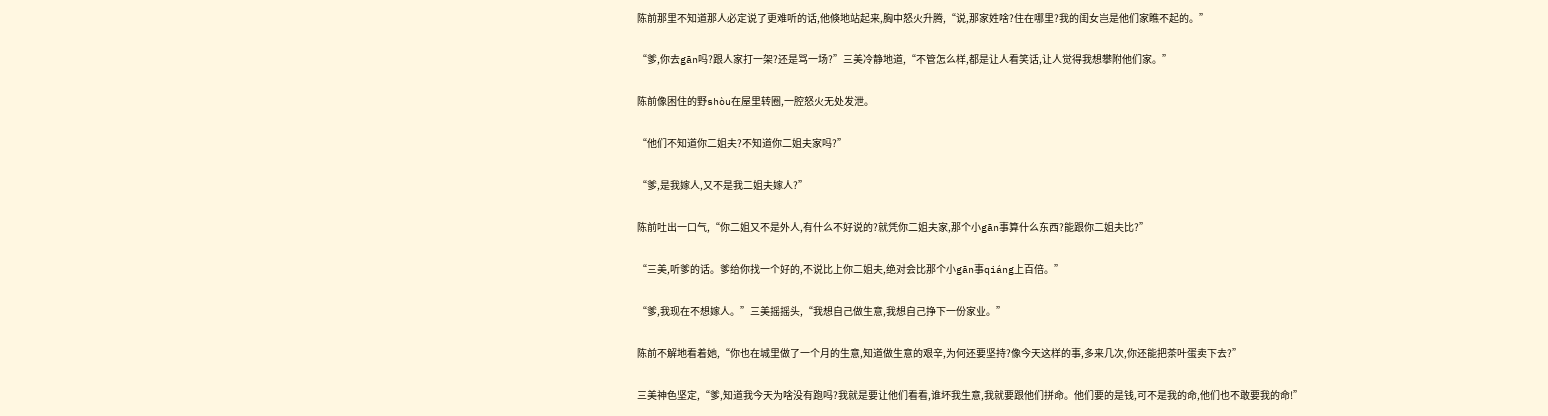陈前那里不知道那人必定说了更难听的话,他倏地站起来,胸中怒火升腾,“说,那家姓啥?住在哪里?我的闺女岂是他们家瞧不起的。”

“爹,你去gān吗?跟人家打一架?还是骂一场?”三美冷静地道,“不管怎么样,都是让人看笑话,让人觉得我想攀附他们家。”

陈前像困住的野shòu在屋里转圈,一腔怒火无处发泄。

“他们不知道你二姐夫?不知道你二姐夫家吗?”

“爹,是我嫁人,又不是我二姐夫嫁人?”

陈前吐出一口气,“你二姐又不是外人,有什么不好说的?就凭你二姐夫家,那个小gān事算什么东西?能跟你二姐夫比?”

“三美,听爹的话。爹给你找一个好的,不说比上你二姐夫,绝对会比那个小gān事qiáng上百倍。”

“爹,我现在不想嫁人。”三美摇摇头,“我想自己做生意,我想自己挣下一份家业。”

陈前不解地看着她,“你也在城里做了一个月的生意,知道做生意的艰辛,为何还要坚持?像今天这样的事,多来几次,你还能把茶叶蛋卖下去?”

三美神色坚定,“爹,知道我今天为啥没有跑吗?我就是要让他们看看,谁坏我生意,我就要跟他们拼命。他们要的是钱,可不是我的命,他们也不敢要我的命!”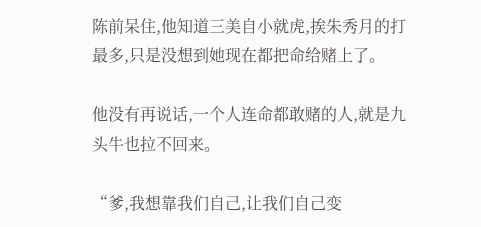陈前呆住,他知道三美自小就虎,挨朱秀月的打最多,只是没想到她现在都把命给赌上了。

他没有再说话,一个人连命都敢赌的人,就是九头牛也拉不回来。

“爹,我想靠我们自己,让我们自己变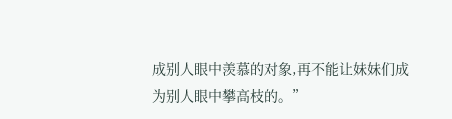成别人眼中羡慕的对象,再不能让妹妹们成为别人眼中攀高枝的。”